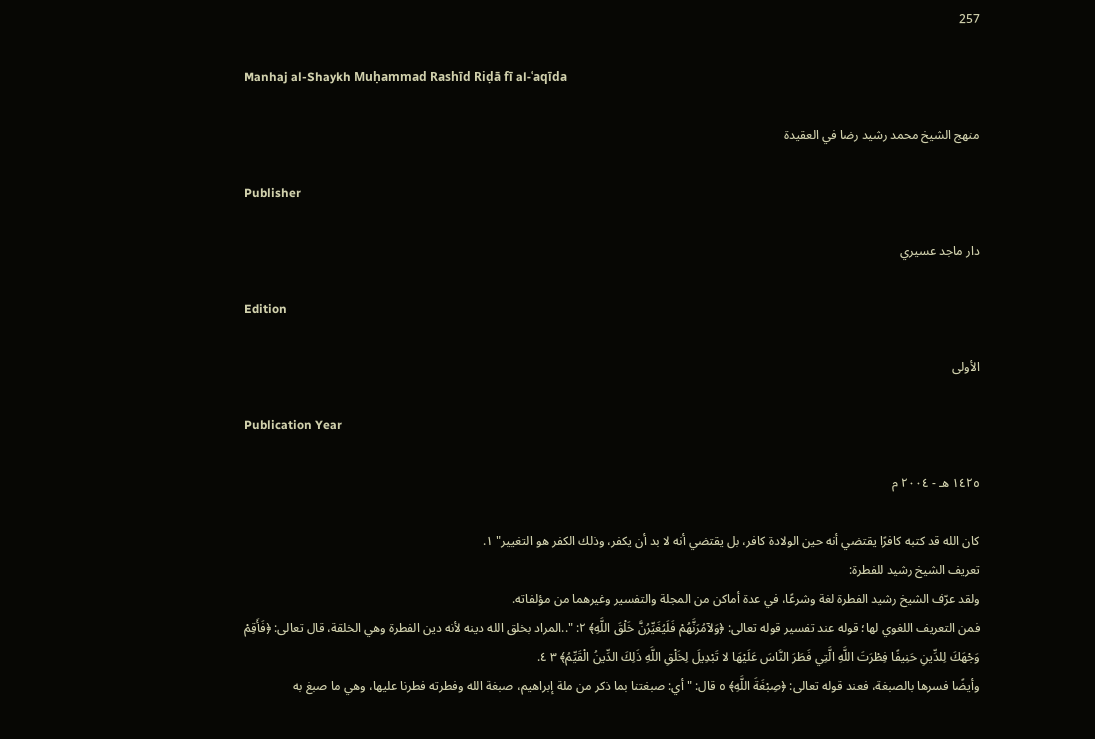257

Manhaj al-Shaykh Muḥammad Rashīd Riḍā fī al-ʿaqīda

منهج الشيخ محمد رشيد رضا في العقيدة

Publisher

دار ماجد عسيري

Edition

الأولى

Publication Year

١٤٢٥ هـ - ٢٠٠٤ م

كان الله قد كتبه كافرًا يقتضي أنه حين الولادة كافر، بل يقتضي أنه لا بد أن يكفر، وذلك الكفر هو التغيير" ١.
تعريف الشيخ رشيد للفطرة:
ولقد عرّف الشيخ رشيد الفطرة لغة وشرعًا، في عدة أماكن من المجلة والتفسير وغيرهما من مؤلفاته.
فمن التعريف اللغوي لها؛ قوله عند تفسير قوله تعالى: ﴿وَلآمُرَنَّهُمْ فَلَيُغَيِّرُنَّ خَلْقَ اللَّهِ﴾ ٢: "..المراد بخلق الله دينه لأنه دين الفطرة وهي الخلقة، قال تعالى: ﴿فَأَقِمْ وَجْهَكَ لِلدِّينِ حَنِيفًا فِطْرَتَ اللَّهِ الَّتِي فَطَرَ النَّاسَ عَلَيْهَا لا تَبْدِيلَ لِخَلْقِ اللَّهِ ذَلِكَ الدِّينُ الْقَيِّمُ﴾ ٣ ٤.
وأيضًا فسرها بالصبغة، فعند قوله تعالى: ﴿صِبْغَةَ اللَّهِ﴾ ٥ قال: "أي: صبغتنا بما ذكر من ملة إبراهيم، صبغة الله وفطرته فطرنا عليها، وهي ما صبغ به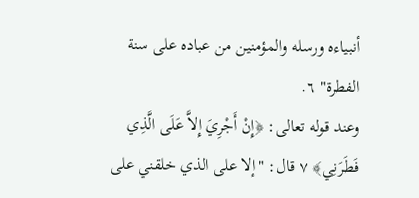أنبياءه ورسله والمؤمنين من عباده على سنة الفطرة" ٦.
وعند قوله تعالى: ﴿إِنْ أَجْرِيَ إِلاَّ عَلَى الَّذِي فَطَرَنِي﴾ ٧ قال: "إلا على الذي خلقني على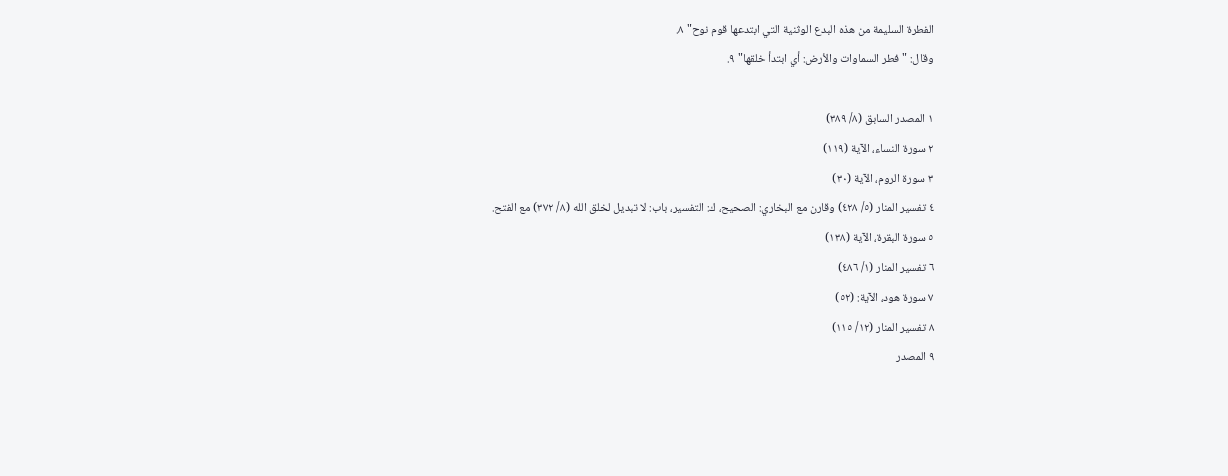الفطرة السليمة من هذه البدع الوثنية التي ابتدعها قوم نوح" ٨.
وقال: "فطر السماوات والأرض: أي ابتدأ خلقها" ٩.

١ المصدر السابق (٨/ ٣٨٩)
٢ سورة النساء، الآية (١١٩)
٣ سورة الروم، الآية (٣٠)
٤ تفسير المنار (٥/ ٤٢٨) وقارن مع البخاري: الصحيح، ك: التفسير، باب: لا تبديل لخلق الله (٨/ ٣٧٢) مع الفتح.
٥ سورة البقرة، الآية (١٣٨)
٦ تفسير المنار (١/ ٤٨٦)
٧ سورة هود، الآية: (٥٢)
٨ تفسير المنار (١٢/ ١١٥)
٩ المصدر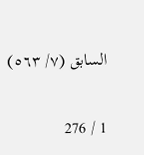السابق (٧/ ٥٦٣)

1 / 276